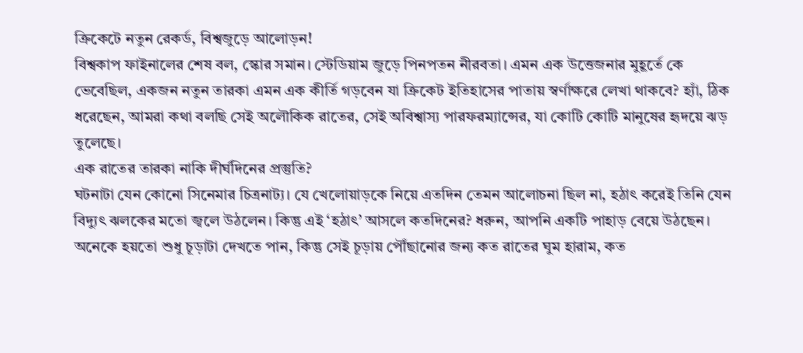ক্রিকেটে নতুন রেকর্ড, বিশ্বজুড়ে আলোড়ন!
বিশ্বকাপ ফাইনালের শেষ বল, স্কোর সমান। স্টেডিয়াম জুড়ে পিনপতন নীরবতা। এমন এক উত্তেজনার মুহূর্তে কে ভেবেছিল, একজন নতুন তারকা এমন এক কীর্তি গড়বেন যা ক্রিকেট ইতিহাসের পাতায় স্বর্ণাক্ষরে লেখা থাকবে? হ্যাঁ, ঠিক ধরেছেন, আমরা কথা বলছি সেই অলৌকিক রাতের, সেই অবিশ্বাস্য পারফরম্যান্সের, যা কোটি কোটি মানুষের হৃদয়ে ঝড় তুলেছে।
এক রাতের তারকা নাকি দীর্ঘদিনের প্রস্তুতি?
ঘটনাটা যেন কোনো সিনেমার চিত্রনাট্য। যে খেলোয়াড়কে নিয়ে এতদিন তেমন আলোচনা ছিল না, হঠাৎ করেই তিনি যেন বিদ্যুৎ ঝলকের মতো জ্বলে উঠলেন। কিন্তু এই ‘হঠাৎ’ আসলে কতদিনের? ধরুন, আপনি একটি পাহাড় বেয়ে উঠছেন। অনেকে হয়তো শুধু চূড়াটা দেখতে পান, কিন্তু সেই চূড়ায় পৌঁছানোর জন্য কত রাতের ঘুম হারাম, কত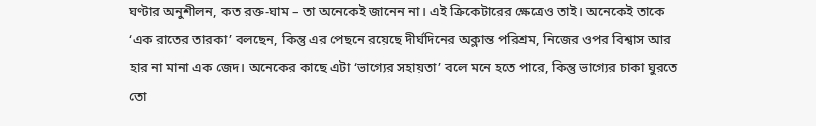ঘণ্টার অনুশীলন, কত রক্ত-ঘাম – তা অনেকেই জানেন না। এই ক্রিকেটারের ক্ষেত্রেও তাই। অনেকেই তাকে ‘এক রাতের তারকা’ বলছেন, কিন্তু এর পেছনে রয়েছে দীর্ঘদিনের অক্লান্ত পরিশ্রম, নিজের ওপর বিশ্বাস আর হার না মানা এক জেদ। অনেকের কাছে এটা ‘ভাগ্যের সহায়তা’ বলে মনে হতে পারে, কিন্তু ভাগ্যের চাকা ঘুরতে তো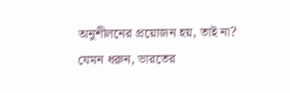অনুশীলনের প্রয়োজন হয়, তাই না? যেমন ধরুন, ভারতের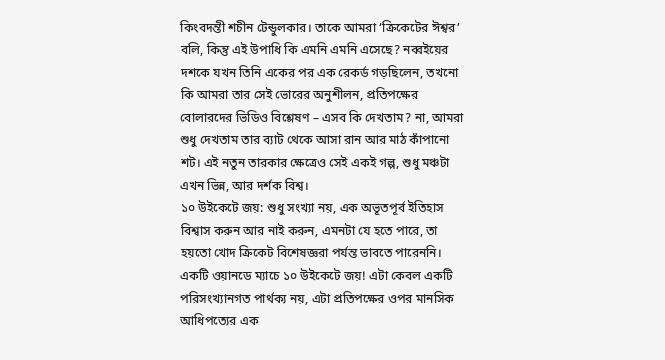কিংবদন্তী শচীন টেন্ডুলকার। তাকে আমরা ‘ক্রিকেটের ঈশ্বর’ বলি, কিন্তু এই উপাধি কি এমনি এমনি এসেছে? নব্বইয়ের দশকে যখন তিনি একের পর এক রেকর্ড গড়ছিলেন, তখনো কি আমরা তার সেই ভোরের অনুশীলন, প্রতিপক্ষের বোলারদের ভিডিও বিশ্লেষণ – এসব কি দেখতাম? না, আমরা শুধু দেখতাম তার ব্যাট থেকে আসা রান আর মাঠ কাঁপানো শট। এই নতুন তারকার ক্ষেত্রেও সেই একই গল্প, শুধু মঞ্চটা এখন ভিন্ন, আর দর্শক বিশ্ব।
১০ উইকেটে জয়: শুধু সংখ্যা নয়, এক অভূতপূর্ব ইতিহাস
বিশ্বাস করুন আর নাই করুন, এমনটা যে হতে পারে, তা হয়তো খোদ ক্রিকেট বিশেষজ্ঞরা পর্যন্ত ভাবতে পারেননি। একটি ওয়ানডে ম্যাচে ১০ উইকেটে জয়! এটা কেবল একটি পরিসংখ্যানগত পার্থক্য নয়, এটা প্রতিপক্ষের ওপর মানসিক আধিপত্যের এক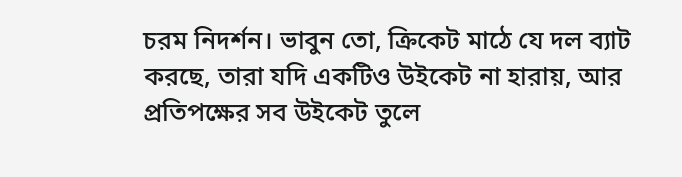চরম নিদর্শন। ভাবুন তো, ক্রিকেট মাঠে যে দল ব্যাট করছে, তারা যদি একটিও উইকেট না হারায়, আর প্রতিপক্ষের সব উইকেট তুলে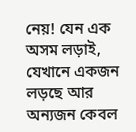নেয়! যেন এক অসম লড়াই, যেখানে একজন লড়ছে আর অন্যজন কেবল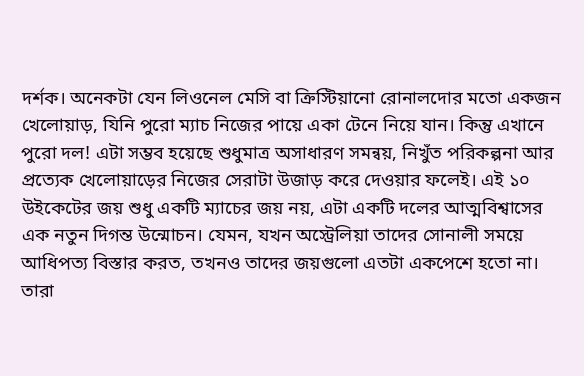দর্শক। অনেকটা যেন লিওনেল মেসি বা ক্রিস্টিয়ানো রোনালদোর মতো একজন খেলোয়াড়, যিনি পুরো ম্যাচ নিজের পায়ে একা টেনে নিয়ে যান। কিন্তু এখানে পুরো দল! এটা সম্ভব হয়েছে শুধুমাত্র অসাধারণ সমন্বয়, নিখুঁত পরিকল্পনা আর প্রত্যেক খেলোয়াড়ের নিজের সেরাটা উজাড় করে দেওয়ার ফলেই। এই ১০ উইকেটের জয় শুধু একটি ম্যাচের জয় নয়, এটা একটি দলের আত্মবিশ্বাসের এক নতুন দিগন্ত উন্মোচন। যেমন, যখন অস্ট্রেলিয়া তাদের সোনালী সময়ে আধিপত্য বিস্তার করত, তখনও তাদের জয়গুলো এতটা একপেশে হতো না। তারা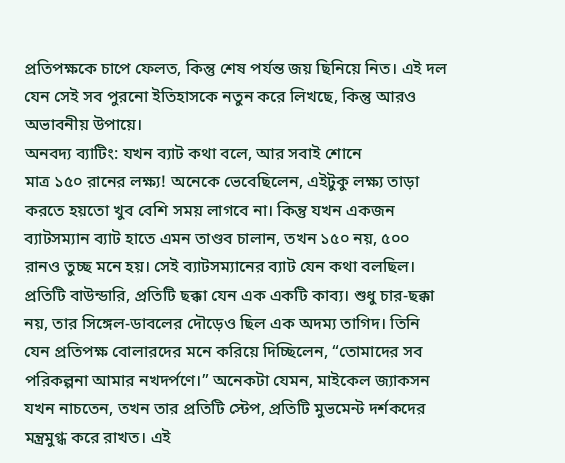প্রতিপক্ষকে চাপে ফেলত, কিন্তু শেষ পর্যন্ত জয় ছিনিয়ে নিত। এই দল যেন সেই সব পুরনো ইতিহাসকে নতুন করে লিখছে, কিন্তু আরও অভাবনীয় উপায়ে।
অনবদ্য ব্যাটিং: যখন ব্যাট কথা বলে, আর সবাই শোনে
মাত্র ১৫০ রানের লক্ষ্য! অনেকে ভেবেছিলেন, এইটুকু লক্ষ্য তাড়া করতে হয়তো খুব বেশি সময় লাগবে না। কিন্তু যখন একজন ব্যাটসম্যান ব্যাট হাতে এমন তাণ্ডব চালান, তখন ১৫০ নয়, ৫০০ রানও তুচ্ছ মনে হয়। সেই ব্যাটসম্যানের ব্যাট যেন কথা বলছিল। প্রতিটি বাউন্ডারি, প্রতিটি ছক্কা যেন এক একটি কাব্য। শুধু চার-ছক্কা নয়, তার সিঙ্গেল-ডাবলের দৌড়েও ছিল এক অদম্য তাগিদ। তিনি যেন প্রতিপক্ষ বোলারদের মনে করিয়ে দিচ্ছিলেন, “তোমাদের সব পরিকল্পনা আমার নখদর্পণে।” অনেকটা যেমন, মাইকেল জ্যাকসন যখন নাচতেন, তখন তার প্রতিটি স্টেপ, প্রতিটি মুভমেন্ট দর্শকদের মন্ত্রমুগ্ধ করে রাখত। এই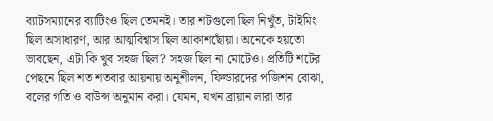ব্যাটসম্যানের ব্যাটিংও ছিল তেমনই। তার শটগুলো ছিল নিখুঁত, টাইমিং ছিল অসাধারণ, আর আত্মবিশ্বাস ছিল আকাশছোঁয়া। অনেকে হয়তো ভাবছেন, এটা কি খুব সহজ ছিল? সহজ ছিল না মোটেও। প্রতিটি শটের পেছনে ছিল শত শতবার আয়নায় অনুশীলন, ফিল্ডারদের পজিশন বোঝা, বলের গতি ও বাউন্স অনুমান করা। যেমন, যখন ব্রায়ান লারা তার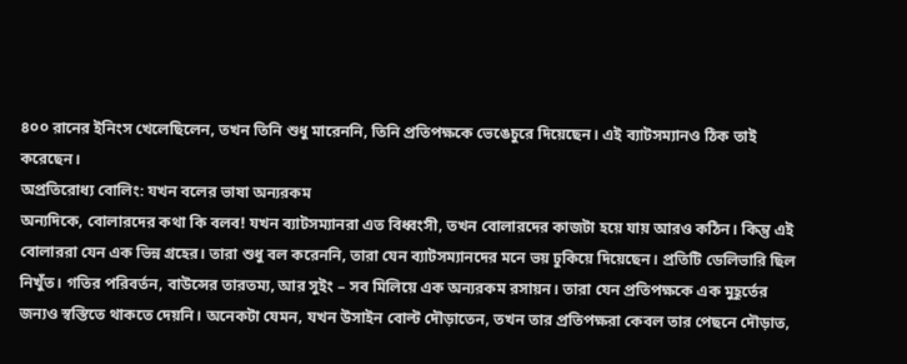৪০০ রানের ইনিংস খেলেছিলেন, তখন তিনি শুধু মারেননি, তিনি প্রতিপক্ষকে ভেঙেচুরে দিয়েছেন। এই ব্যাটসম্যানও ঠিক তাই করেছেন।
অপ্রতিরোধ্য বোলিং: যখন বলের ভাষা অন্যরকম
অন্যদিকে, বোলারদের কথা কি বলব! যখন ব্যাটসম্যানরা এত বিধ্বংসী, তখন বোলারদের কাজটা হয়ে যায় আরও কঠিন। কিন্তু এই বোলাররা যেন এক ভিন্ন গ্রহের। তারা শুধু বল করেননি, তারা যেন ব্যাটসম্যানদের মনে ভয় ঢুকিয়ে দিয়েছেন। প্রতিটি ডেলিভারি ছিল নিখুঁত। গতির পরিবর্তন, বাউন্সের তারতম্য, আর সুইং – সব মিলিয়ে এক অন্যরকম রসায়ন। তারা যেন প্রতিপক্ষকে এক মুহূর্তের জন্যও স্বস্তিতে থাকতে দেয়নি। অনেকটা যেমন, যখন উসাইন বোল্ট দৌড়াতেন, তখন তার প্রতিপক্ষরা কেবল তার পেছনে দৌড়াত,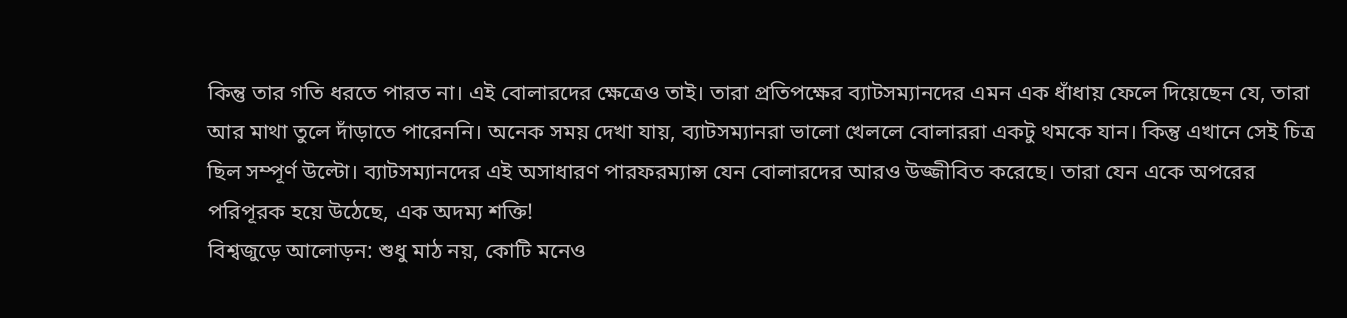কিন্তু তার গতি ধরতে পারত না। এই বোলারদের ক্ষেত্রেও তাই। তারা প্রতিপক্ষের ব্যাটসম্যানদের এমন এক ধাঁধায় ফেলে দিয়েছেন যে, তারা আর মাথা তুলে দাঁড়াতে পারেননি। অনেক সময় দেখা যায়, ব্যাটসম্যানরা ভালো খেললে বোলাররা একটু থমকে যান। কিন্তু এখানে সেই চিত্র ছিল সম্পূর্ণ উল্টো। ব্যাটসম্যানদের এই অসাধারণ পারফরম্যান্স যেন বোলারদের আরও উজ্জীবিত করেছে। তারা যেন একে অপরের পরিপূরক হয়ে উঠেছে, এক অদম্য শক্তি!
বিশ্বজুড়ে আলোড়ন: শুধু মাঠ নয়, কোটি মনেও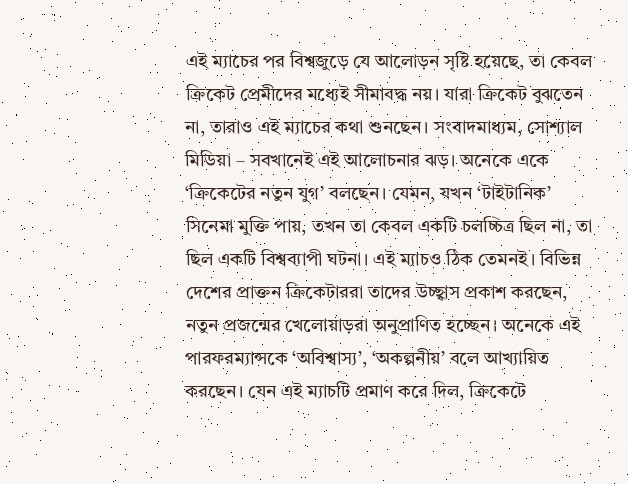এই ম্যাচের পর বিশ্বজুড়ে যে আলোড়ন সৃষ্টি হয়েছে, তা কেবল ক্রিকেট প্রেমীদের মধ্যেই সীমাবদ্ধ নয়। যারা ক্রিকেট বুঝতেন না, তারাও এই ম্যাচের কথা শুনছেন। সংবাদমাধ্যম, সোশ্যাল মিডিয়া – সবখানেই এই আলোচনার ঝড়। অনেকে একে ‘ক্রিকেটের নতুন যুগ’ বলছেন। যেমন, যখন ‘টাইটানিক’ সিনেমা মুক্তি পায়, তখন তা কেবল একটি চলচ্চিত্র ছিল না, তা ছিল একটি বিশ্বব্যাপী ঘটনা। এই ম্যাচও ঠিক তেমনই। বিভিন্ন দেশের প্রাক্তন ক্রিকেটাররা তাদের উচ্ছ্বাস প্রকাশ করছেন, নতুন প্রজন্মের খেলোয়াড়রা অনুপ্রাণিত হচ্ছেন। অনেকে এই পারফরম্যান্সকে ‘অবিশ্বাস্য’, ‘অকল্পনীয়’ বলে আখ্যায়িত করছেন। যেন এই ম্যাচটি প্রমাণ করে দিল, ক্রিকেটে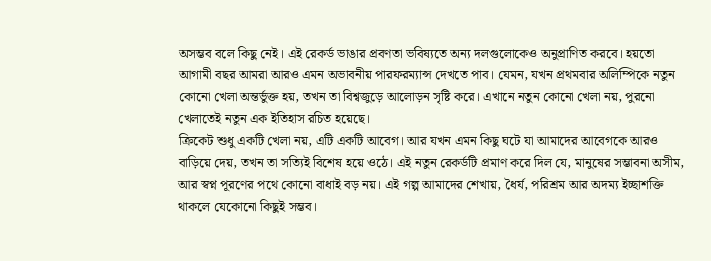অসম্ভব বলে কিছু নেই। এই রেকর্ড ভাঙার প্রবণতা ভবিষ্যতে অন্য দলগুলোকেও অনুপ্রাণিত করবে। হয়তো আগামী বছর আমরা আরও এমন অভাবনীয় পারফরম্যান্স দেখতে পাব। যেমন, যখন প্রথমবার অলিম্পিকে নতুন কোনো খেলা অন্তর্ভুক্ত হয়, তখন তা বিশ্বজুড়ে আলোড়ন সৃষ্টি করে। এখানে নতুন কোনো খেলা নয়, পুরনো খেলাতেই নতুন এক ইতিহাস রচিত হয়েছে।
ক্রিকেট শুধু একটি খেলা নয়, এটি একটি আবেগ। আর যখন এমন কিছু ঘটে যা আমাদের আবেগকে আরও বাড়িয়ে দেয়, তখন তা সত্যিই বিশেষ হয়ে ওঠে। এই নতুন রেকর্ডটি প্রমাণ করে দিল যে, মানুষের সম্ভাবনা অসীম, আর স্বপ্ন পূরণের পথে কোনো বাধাই বড় নয়। এই গল্প আমাদের শেখায়, ধৈর্য, পরিশ্রম আর অদম্য ইচ্ছাশক্তি থাকলে যেকোনো কিছুই সম্ভব।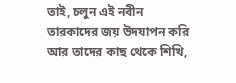তাই, চলুন এই নবীন তারকাদের জয় উদযাপন করি আর তাদের কাছ থেকে শিখি,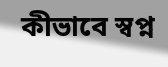কীভাবে স্বপ্ন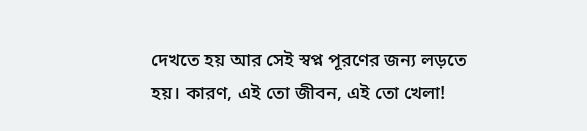দেখতে হয় আর সেই স্বপ্ন পূরণের জন্য লড়তে হয়। কারণ, এই তো জীবন, এই তো খেলা!